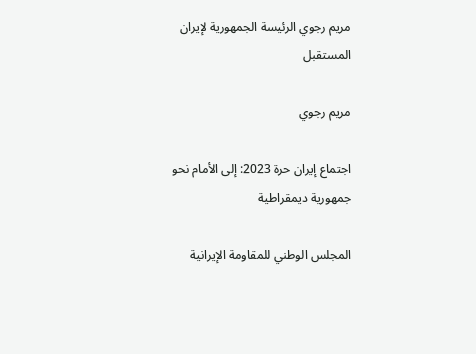مريم رجوي الرئيسة الجمهورية لإيران المستقبل

مريم رجوي

اجتماع إيران حرة 2023: إلى الأمام نحو جمهورية ديمقراطية

المجلس الوطني للمقاومة الإيرانية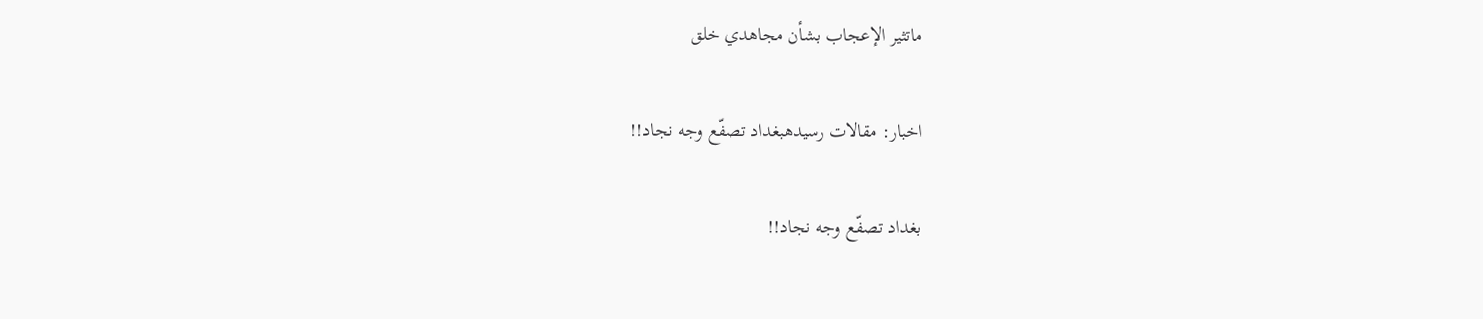ماتثير الإعجاب بشأن مجاهدي خلق

اخبار: مقالات رسيدهبغداد تصفّع وجه نجاد!!

بغداد تصفّع وجه نجاد!!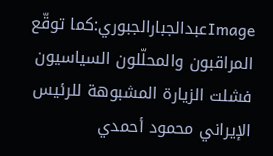Imageعبدالجبارالجبوري:كما توقّع المراقبون والمحلّلون السياسيون فشلت الزيارة المشبوهة للرئيس الإيراني محمود أحمدي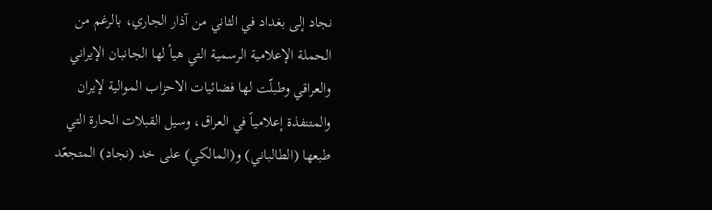نجاد إلى بغداد في الثاني من آذار الجاري، بالرغم من الحملة الإعلامية الرسمية التي هيأ لها الجانبان الإيراني والعراقي وطبلّت لها فضائيات الاحزاب الموالية لإيران والمتنفذة إعلامياً في العراق، وسيل القبلات الحارة التي طبعها (الطالباني) و(المالكي) على خد (نجاد) المتجعّد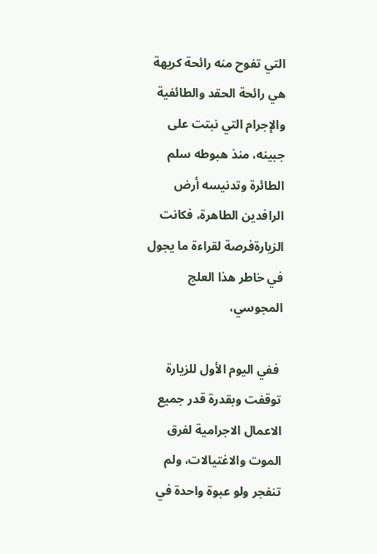التي تفوح منه رائحة كريهة هي رائحة الحقد والطائفية والإجرام التي نبتت على جبينه، منذ هبوطه سلم الطائرة وتدنيسه أرض الرافدين الطاهرة، فكانت الزيارةفرصة لقراءة ما يجول في خاطر هذا العلج المجوسي،

 ففي اليوم الأول للزيارة توقفت وبقدرة قدر جميع الاعمال الاجرامية لفرق الموت والاغتيالات، ولم تنفجر ولو عبوة واحدة في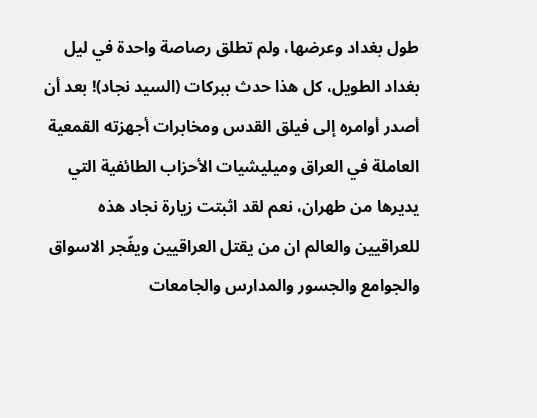طول بغداد وعرضها، ولم تطلق رصاصة واحدة في ليل بغداد الطويل، كل هذا حدث ببركات (السيد نجاد)! بعد أن أصدر أوامره إلى فيلق القدس ومخابرات أجهزته القمعية العاملة في العراق وميليشيات الأحزاب الطائفية التي يديرها من طهران، نعم لقد اثبتت زيارة نجاد هذه للعراقيين والعالم ان من يقتل العراقيين ويفّجر الاسواق والجوامع والجسور والمدارس والجامعات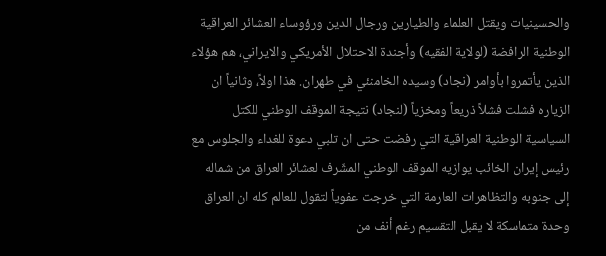والحسينيات ويقتل العلماء والطيارين ورجال الدين ورؤوساء العشائر العراقية الوطنية الرافضة (لولاية الفقيه) وأجندة الاحتلال الأمريكي والايراني، هم هؤلاء الذين يأتمروا بأوامر (نجاد) وسيده الخامنئي في طهران. هذا اولاً، وثانياً ان الزياره فشلت فشلاً ذريعاً ومخزياً (لنجاد) نتيجة الموقف الوطني للكتل السياسية الوطنية العراقية التي رفضت حتى ان تلبي دعوة للغداء والجلوس مع رئيس إيران الخائب يوازيه الموقف الوطني المشّرف لعشائر العراق من شماله إلى جنوبه والتظاهرات العارمة التي خرجت عفوياً لتقول للعالم كله ان العراق وحدة متماسكة لا يقبل التقسيم رغم أنف من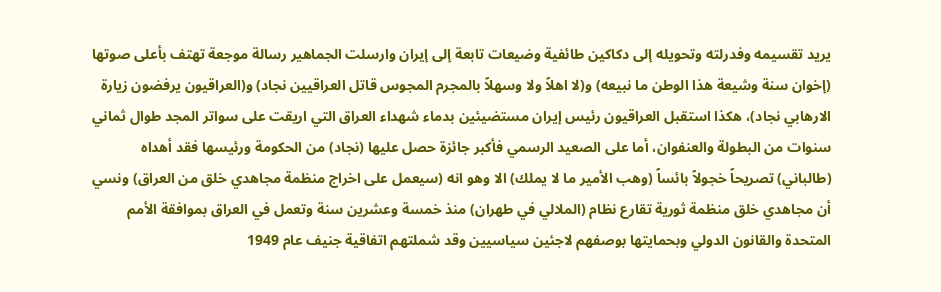يريد تقسيمه وفدرلته وتحويله إلى دكاكين طائفية وضيعات تابعة إلى إيران وارسلت الجماهير رسالة موجعة تهتف بأعلى صوتها (إخوان سنة وشيعة هذا الوطن ما نبيعه) و(لا اهلاً ولا وسهلاً بالمجرم المجوس قاتل العراقيين نجاد) و(العراقيون يرفضون زيارة الارهابي نجاد)، هكذا استقبل العراقيون رئيس إيران مستضيئين بدماء شهداء العراق التي اريقت على سواتر المجد طوال ثماني سنوات من البطولة والعنفوان، أما على الصعيد الرسمي فأكبر جائزة حصل عليها (نجاد) من الحكومة ورئيسها فقد أهداه (طالباني) تصريحاً خجولاً بائساً (وهب الأمير ما لا يملك) الا وهو انه (سيعمل على اخراج منظمة مجاهدي خلق من العراق) ونسي أن مجاهدي خلق منظمة ثورية تقارع نظام (الملالي في طهران) منذ خمسة وعشرين سنة وتعمل في العراق بموافقة الأمم المتحدة والقانون الدولي وبحمايتها بوصفهم لاجئين سياسيين وقد شملتهم اتفاقية جنيف عام 1949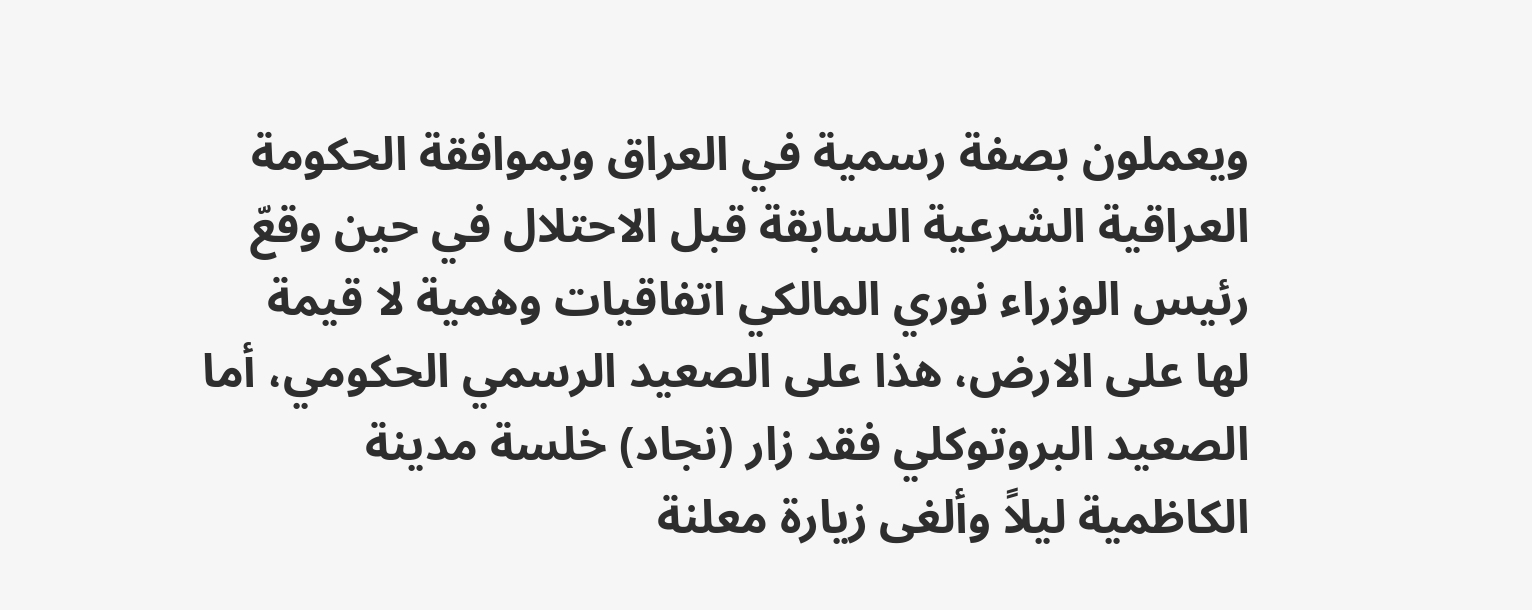ويعملون بصفة رسمية في العراق وبموافقة الحكومة العراقية الشرعية السابقة قبل الاحتلال في حين وقعّ رئيس الوزراء نوري المالكي اتفاقيات وهمية لا قيمة لها على الارض، هذا على الصعيد الرسمي الحكومي، أما الصعيد البروتوكلي فقد زار (نجاد) خلسة مدينة الكاظمية ليلاً وألغى زيارة معلنة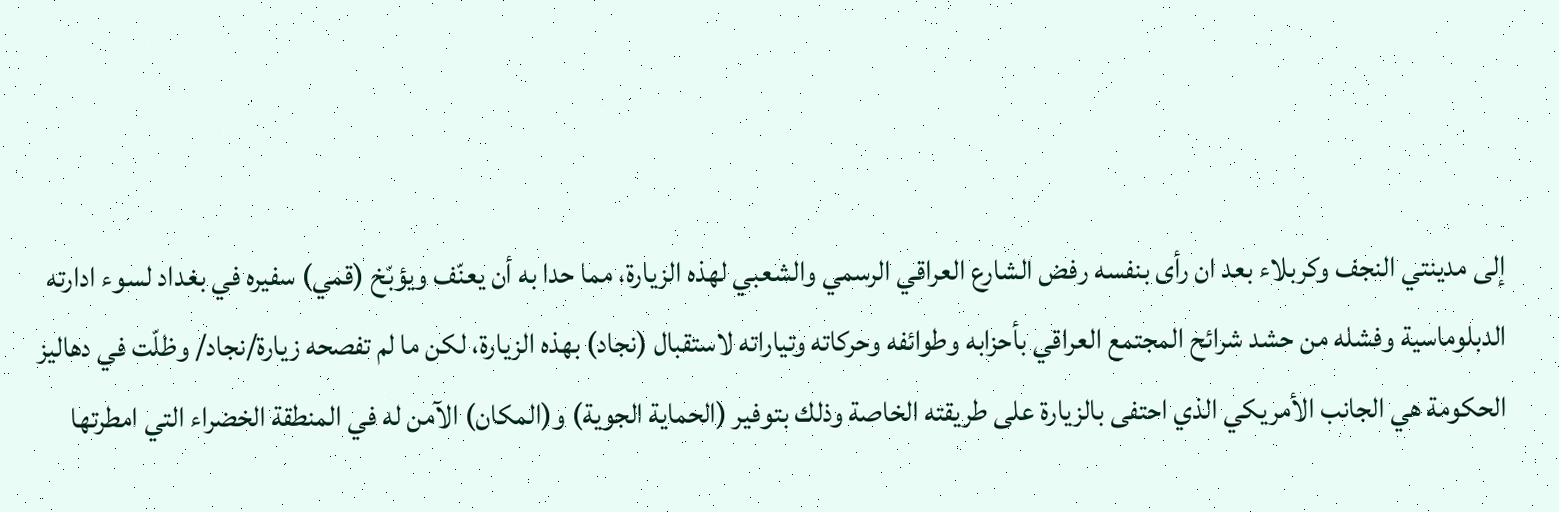إلى مدينتي النجف وكربلاء بعد ان رأى بنفسه رفض الشارع العراقي الرسمي والشعبي لهذه الزيارة، مما حدا به أن يعنّف ويؤبّخ (قمي) سفيره في بغداد لسوء ادارته الدبلوماسية وفشله من حشد شرائح المجتمع العراقي بأحزابه وطوائفه وحركاته وتياراته لاستقبال (نجاد) بهذه الزيارة، لكن ما لم تفصحه زيارة/نجاد/ وظلّت في دهاليز الحكومة هي الجانب الأمريكي الذي احتفى بالزيارة على طريقته الخاصة وذلك بتوفير (الحماية الجوية) و(المكان) الآمن له في المنطقة الخضراء التي امطرتها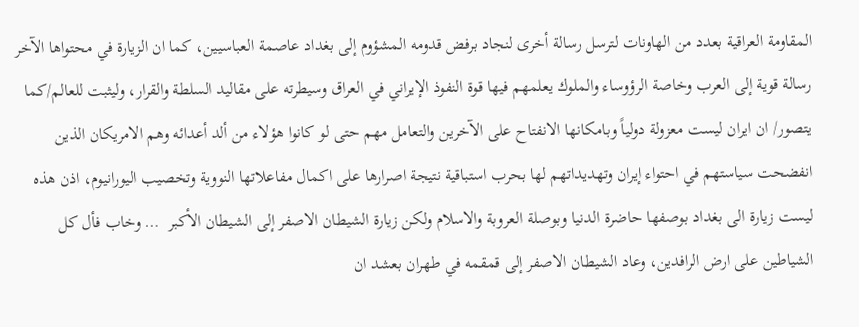المقاومة العراقية بعدد من الهاونات لترسل رسالة أخرى لنجاد برفض قدومه المشؤوم إلى بغداد عاصمة العباسيين، كما ان الزيارة في محتواها الآخر رسالة قوية إلى العرب وخاصة الرؤوساء والملوك يعلمهم فيها قوة النفوذ الإيراني في العراق وسيطرته على مقاليد السلطة والقرار، وليثبت للعالم/كما يتصور/ ان ايران ليست معزولة دولياً وبامكانها الانفتاح على الآخرين والتعامل مهم حتى لو كانوا هؤلاء من ألد أعدائه وهم الامريكان الذين انفضحت سياستهم في احتواء إيران وتهديداتهم لها بحرب استباقية نتيجة اصرارها على اكمال مفاعلاتها النووية وتخصيب اليورانيوم، اذن هذه ليست زيارة الى بغداد بوصفها حاضرة الدنيا وبوصلة العروبة والاسلام ولكن زيارة الشيطان الاصفر إلى الشيطان الأكبر  … وخاب فأل كل الشياطين على ارض الرافدين، وعاد الشيطان الاصفر إلى قمقمه في طهران بعشد ان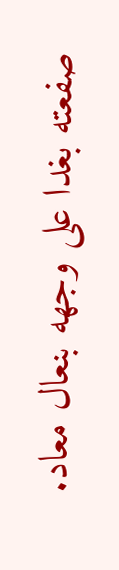صفعته بغدا على وجهه بنعال معاد.